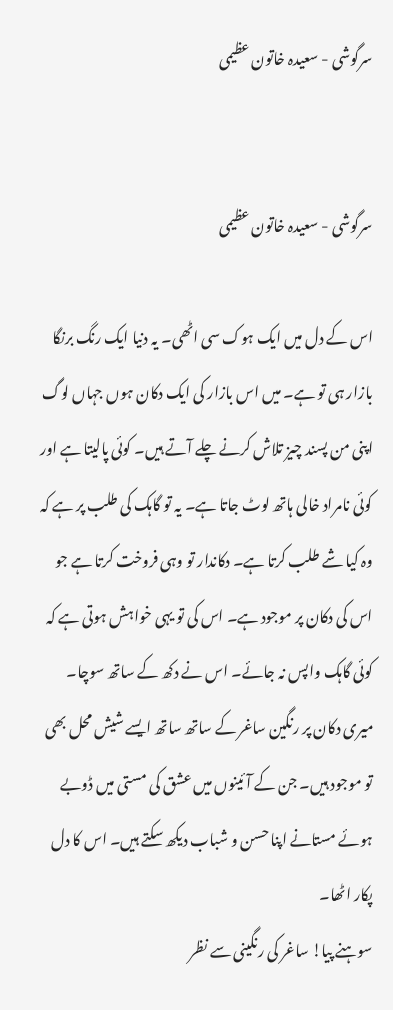سرگوشی - سعیدہ خاتون عظیمی


سرگوشی - سعیدہ خاتون عظیمی

اس کے دل میں ایک ہوک سی اٹھی۔ یہ دنیا ایک رنگ برنگا بازار ہی تو ہے۔ میں اس بازار کی ایک دکان ہوں جہاں لوگ اپنی من پسند چیز تلاش کرنے چلے آتے ہیں۔ کوئی پالیتا ہے اور کوئی نامراد خالی ہاتھ لوٹ جاتا ہے۔ یہ تو گاہک کی طلب پر ہے کہ وہ کیا شے طلب کرتا ہے۔ دکاندار تو وہی فروخت کرتا ہے جو اس کی دکان پر موجود ہے۔ اس کی تو یہی خواہش ہوتی ہے کہ کوئی گاہک واپس نہ جائے۔ اس نے دکھ کے ساتھ سوچا۔ میری دکان پر رنگین ساغر کے ساتھ ساتھ ایسے شیش محل بھی تو موجود ہیں۔ جن کے آئینوں میں عشق کی مستی میں ڈوبے ہوئے مستانے اپنا حسن و شباب دیکھ سکتے ہیں۔ اس کا دل پکار اٹھا۔
سوہنے پیا! ساغر کی رنگینی سے نظر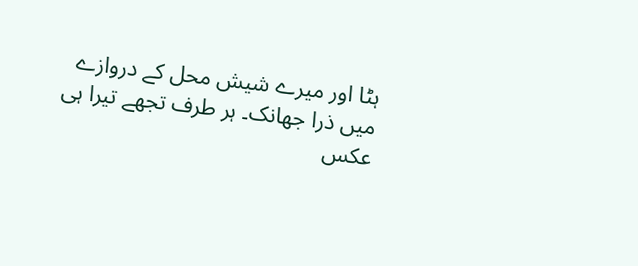ہٹا اور میرے شیش محل کے دروازے میں ذرا جھانک۔ ہر طرف تجھے تیرا ہی عکس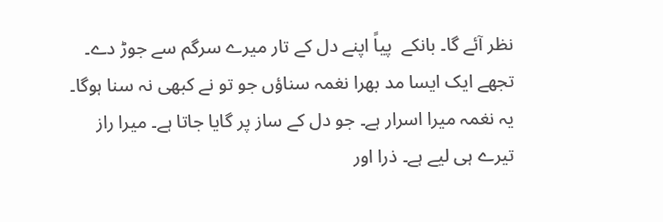نظر آئے گا۔ بانکے  پیاً اپنے دل کے تار میرے سرگم سے جوڑ دے۔ تجھے ایک ایسا مد بھرا نغمہ سناؤں جو تو نے کبھی نہ سنا ہوگا۔ یہ نغمہ میرا اسرار ہے۔ جو دل کے ساز پر گایا جاتا ہے۔ میرا راز تیرے ہی لیے ہے۔ ذرا اور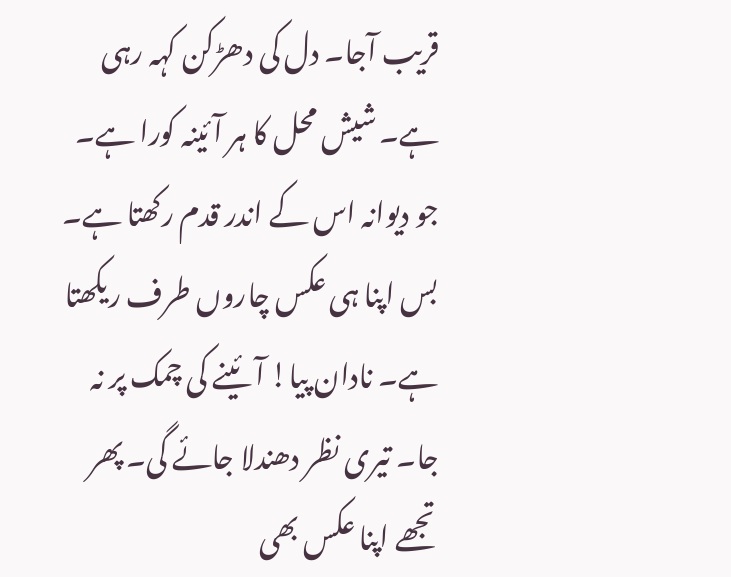قریب آجا۔ دل کی دھڑکن کہہ رہی ہے۔ شیش محل کا ہر آئینہ کورا ہے۔ جو دیوانہ اس کے اندر قدم رکھتا ہے۔ بس اپنا ہی عکس چاروں طرف ریکھتا ہے۔ نادان پیا! آئینے کی چمک پر نہ جا۔ تیری نظر دھندلا جائے گی۔ پھر تجھے اپنا عکس بھی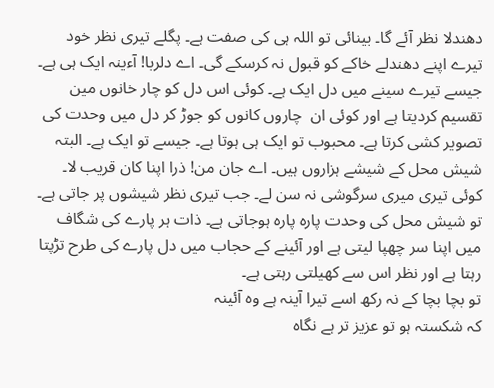دھندلا نظر آئے گا۔ بینائی تو اللہ ہی کی صفت ہے۔ پگلے تیری نظر خود تیرے اپنے دھندلے خاکے کو قبول نہ کرسکے گی۔ اے دلربا! آءینہ ایک ہی ہے۔ جیسے تیرے سینے میں دل ایک ہے۔ کوئی اس دل کو چار خانوں مین تقسیم کردیتا ہے اور کوئی ان  چاروں کانوں کو جوڑ کر دل میں وحدت کی تصویر کشی کرتا ہے۔ محبوب تو ایک ہی ہوتا ہے۔ جیسے تو ایک ہے۔ البتہ شیش محل کے شیشے ہزاروں ہیں۔ اے جان من! ذرا اپنا کان قریب لا۔ کوئی تیری میری سرگوشی نہ سن لے۔ جب تیری نظر شیشوں پر جاتی ہے۔ تو شیش محل کی وحدت پارہ پارہ ہوجاتی ہے۔ ذات ہر پارے کی شگاف میں اپنا سر چھپا لیتی ہے اور آئینے کے حجاب میں دل پارے کی طرح تڑپتا رہتا ہے اور نظر اس سے کھیلتی رہتی ہے۔
تو بچا بچا کے نہ رکھ اسے تیرا آینہ ہے وہ آئینہ
کہ شکستہ ہو تو عزیز تر ہے نگاہ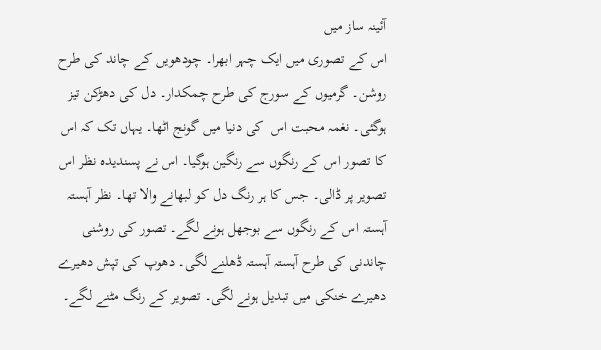آئینہ ساز میں
اس کے تصوری میں ایک چہر ابھرا۔ چودھویں کے چاند کی طرح روشن۔ گرمیوں کے سورج کی طرح چمکدار۔ دل کی دھڑکن تیز ہوگئی۔ نغمہ محبت اس  کی دنیا میں گونج اٹھا۔ یہاں تک کہ اس کا تصور اس کے رنگوں سے رنگین ہوگیا۔ اس نے پسندیدہ نظر اس تصویر پر ڈالی۔ جس کا ہر رنگ دل کو لبھانے والا تھا۔ نظر آہستہ آہستہ اس کے رنگوں سے بوجھل ہونے لگے۔ تصور کی روشنی چاندنی کی طرح آہستہ آہستہ ڈھلنے لگی۔ دھوپ کی تپش دھیرے دھیرے خنکی میں تبدیل ہونے لگی۔ تصویر کے رنگ مٹنے لگے۔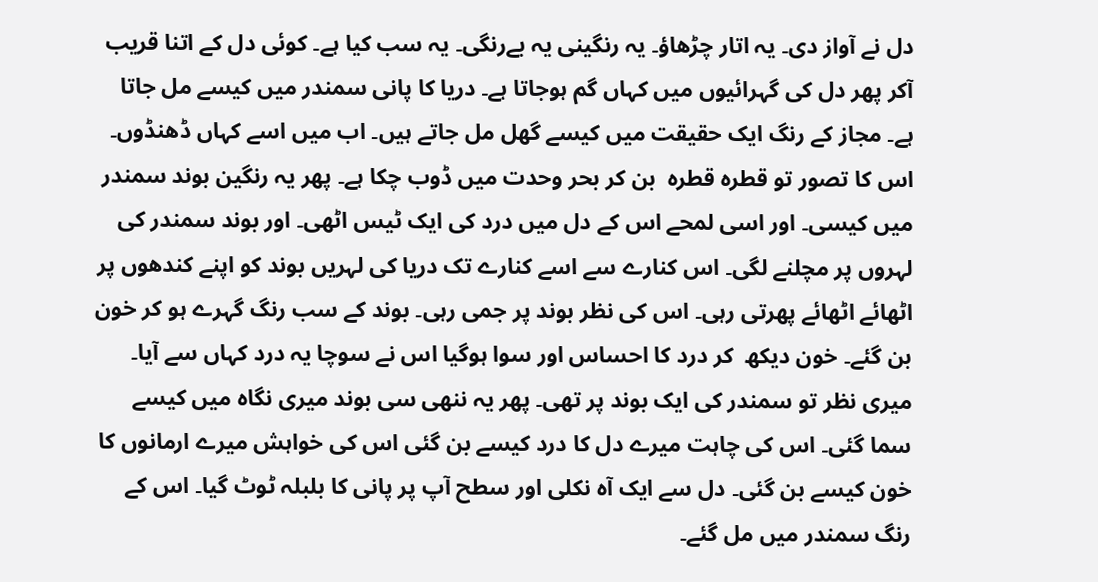دل نے آواز دی۔ یہ اتار چڑھاؤ۔ یہ رنگینی یہ بےرنگی۔ یہ سب کیا ہے۔ کوئی دل کے اتنا قریب آکر پھر دل کی گہرائیوں میں کہاں گم ہوجاتا ہے۔ دریا کا پانی سمندر میں کیسے مل جاتا ہے۔ مجاز کے رنگ ایک حقیقت میں کیسے گھل مل جاتے ہیں۔ اب میں اسے کہاں ڈھنڈوں۔ اس کا تصور تو قطرہ قطرہ  بن کر بحر وحدت میں ڈوب چکا ہے۔ پھر یہ رنگین بوند سمندر میں کیسی۔ اور اسی لمحے اس کے دل میں درد کی ایک ٹیس اٹھی۔ اور بوند سمندر کی لہروں پر مچلنے لگی۔ اس کنارے سے اسے کنارے تک دریا کی لہریں بوند کو اپنے کندھوں پر اٹھائے اٹھائے پھرتی رہی۔ اس کی نظر بوند پر جمی رہی۔ بوند کے سب رنگ گہرے ہو کر خون بن گئے۔ خون دیکھ  کر درد کا احساس اور سوا ہوگیا اس نے سوچا یہ درد کہاں سے آیا۔ میری نظر تو سمندر کی ایک بوند پر تھی۔ پھر یہ ننھی سی بوند میری نگاہ میں کیسے سما گئی۔ اس کی چاہت میرے دل کا درد کیسے بن گئی اس کی خواہش میرے ارمانوں کا خون کیسے بن گئی۔ دل سے ایک آہ نکلی اور سطح آپ پر پانی کا بلبلہ ٹوٹ گیا۔ اس کے رنگ سمندر میں مل گئے۔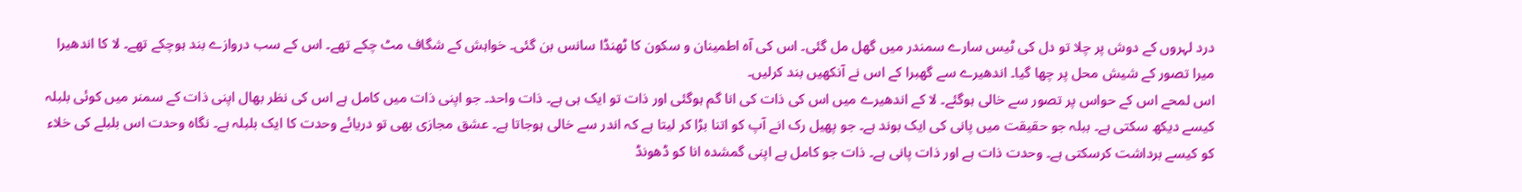درد لہروں کے دوش پر چلا تو دل کی ٹیس سارے سمندر میں گھل مل گئی۔ اس کی آہ اطمینان و سکون کا ٹھنڈا سانس بن گئی۔ خواہش کے شگاف مٹ چکے تھے۔ اس کے سب دروازے بند ہوچکے تھے۔ لا کا اندھیرا میرا تصور کے شیش محل پر چھا گیا۔ اندھیرے سے گھبرا کے اس نے آنکھیں بند کرلیں۔
اس لمحے اس کے حواس پر تصور سے خالی ہوگئے۔ لا کے اندھیرے میں اس کی ذات کی انا گم ہوگئی اور ذات تو ایک ہی ہے۔ ذات واحد۔ جو اپنی ذات میں کامل ہے اس کی نظر بھال اپنی ذات کے سمنر میں کوئی بلبلہ کیسے دیکھ سکتی ہے۔ ببلہ جو حقیقت میں پانی کی ایک بوند ہے۔ جو پھیل رک انے آپ کو اتنا بڑا کر لیتا ہے کہ اندر سے خالی ہوجاتا ہے۔ عشق مجازی بھی تو دریائے وحدت کا ایک بلبلہ ہے۔ نگاہ وحدت اس بلبلے کی خلاء کو کیسے برداشت کرسکتی ہے۔ وحدت ذات ہے اور ذات پانی ہے۔ ذات جو کامل ہے اپنی گمشدہ انا کو ڈھونڈ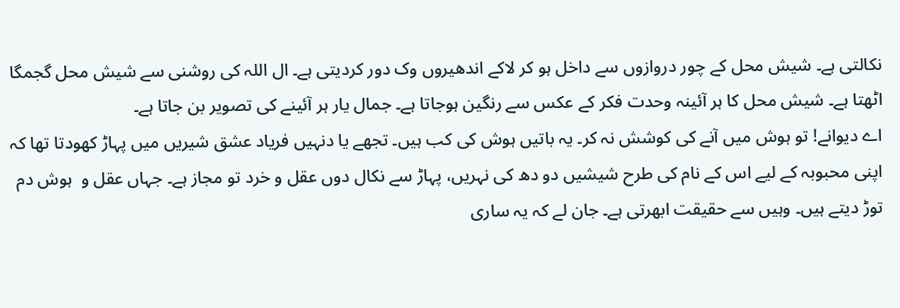نکالتی ہے۔ شیش محل کے چور دروازوں سے داخل ہو کر لاکے اندھیروں وک دور کردیتی ہے۔ ال اللہ کی روشنی سے شیش محل گجمگا اٹھتا ہے۔ شیش محل کا ہر آئینہ وحدت فکر کے عکس سے رنگین ہوجاتا ہے۔ جمال یار ہر آئینے کی تصویر بن جاتا ہے۔
اے دیوانے! تو ہوش میں آنے کی کوشش نہ کر۔ یہ باتیں ہوش کی کب ہیں۔ تجھے یا دنہیں فریاد عشق شیریں میں پہاڑ کھودتا تھا کہ اپنی محبوبہ کے لیے اس کے نام کی طرح شیشیں دو دھ کی نہریں، پہاڑ سے نکال دوں عقل و خرد تو مجاز ہے۔ جہاں عقل و  ہوش دم توڑ دیتے ہیں۔ وہیں سے حقیقت ابھرتی ہے۔ جان لے کہ یہ ساری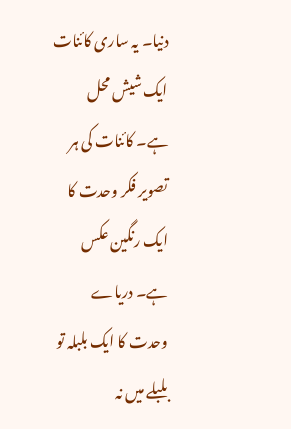دنیا۔ یہ ساری کائنات ایک شیش محل ہے۔ کائنات کی ہر تصویر فکر وحدت کا ایک رنگین عکس ہے۔ دریاے وحدت کا ایک بلبلہ تو بلبلے میں نہ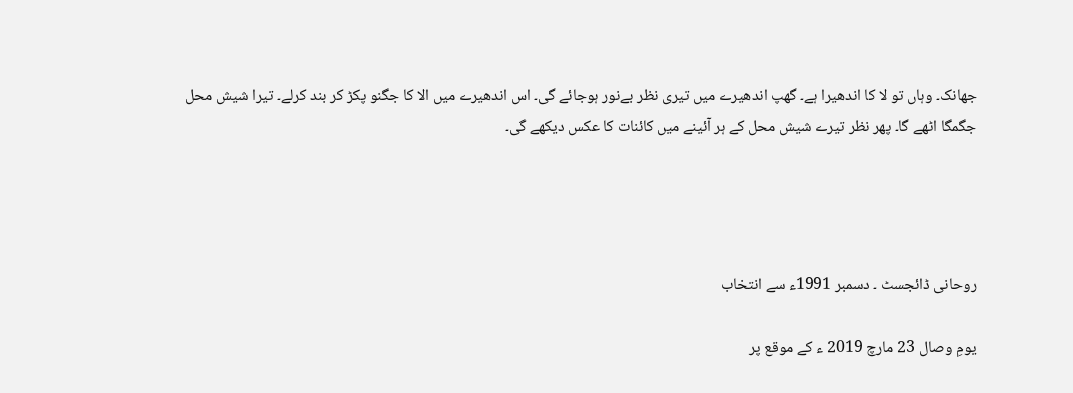جھانک۔ وہاں تو لا کا اندھیرا ہے۔ گھپ اندھیرے میں تیری نظر بےنور ہوجائے گی۔ اس اندھیرے میں الا کا جگنو پکڑ کر بند کرلے۔ تیرا شیش محل جگمگا اٹھے گا۔ پھر نظر تیرے شیش محل کے ہر آئینے میں کائنات کا عکس دیکھے گی۔




روحانی ڈائجسٹ ۔ دسمبر 1991ء سے انتخاب

یومِ وصال 23 مارچ 2019 ء کے موقع پر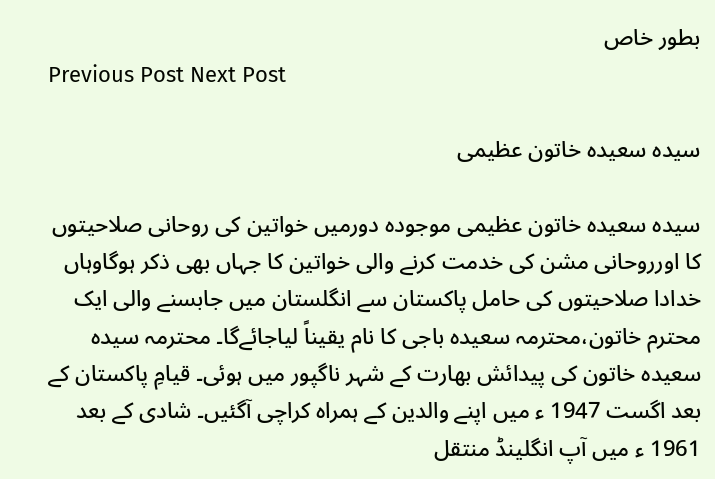بطور خاص
Previous Post Next Post

سیدہ سعیدہ خاتون عظیمی

سیدہ سعیدہ خاتون عظیمی موجودہ دورمیں خواتین کی روحانی صلاحیتوں کا اورروحانی مشن کی خدمت کرنے والی خواتین کا جہاں بھی ذکر ہوگاوہاں خدادا صلاحیتوں کی حامل پاکستان سے انگلستان میں جابسنے والی ایک محترم خاتون،محترمہ سعیدہ باجی کا نام یقیناً لیاجائےگا۔ محترمہ سیدہ سعیدہ خاتون کی پیدائش بھارت کے شہر ناگپور میں ہوئی۔ قیامِ پاکستان کے بعد اگست 1947 ء میں اپنے والدین کے ہمراہ کراچی آگئیں۔ شادی کے بعد 1961 ء میں آپ انگلینڈ منتقل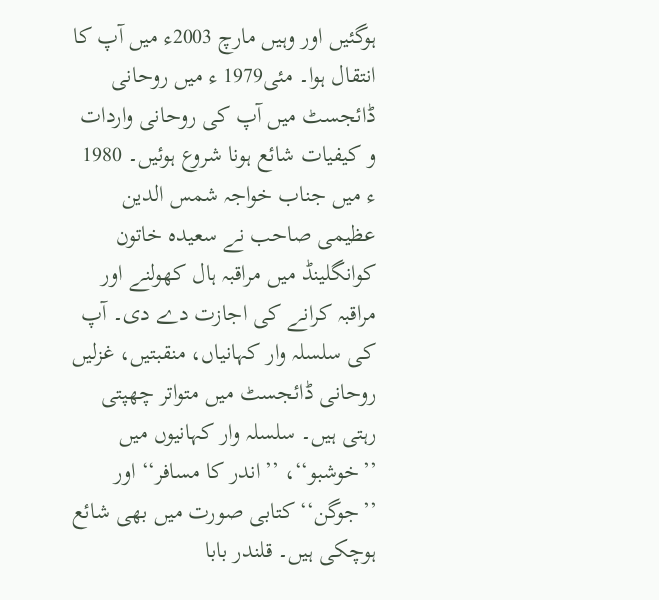ہوگئیں اور وہیں مارچ 2003ء میں آپ کا انتقال ہوا۔ مئی1979 ء میں روحانی ڈائجسٹ میں آپ کی روحانی واردات و کیفیات شائع ہونا شروع ہوئیں۔ 1980 ء میں جناب خواجہ شمس الدین عظیمی صاحب نے سعیدہ خاتون کوانگلینڈ میں مراقبہ ہال کھولنے اور مراقبہ کرانے کی اجازت دے دی۔ آپ کی سلسلہ وار کہانیاں، منقبتیں، غزلیں روحانی ڈائجسٹ میں متواتر چھپتی رہتی ہیں۔ سلسلہ وار کہانیوں میں ’’خوشبو‘‘، ’’اندر کا مسافر‘‘ اور ’’جوگن‘‘ کتابی صورت میں بھی شائع ہوچکی ہیں۔ قلندر بابا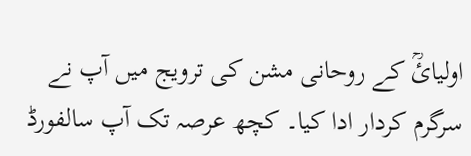اولیائؒ کے روحانی مشن کی ترویج میں آپ نے سرگرم کردار ادا کیا۔ کچھ عرصہ تک آپ سالفورڈ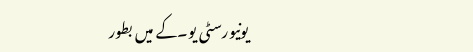یونیورسٹی یو۔کے میں بطور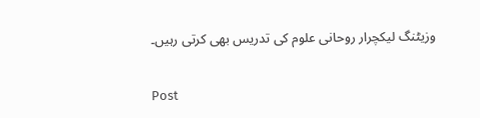وزیٹنگ لیکچرار روحانی علوم کی تدریس بھی کرتی رہیں۔

Post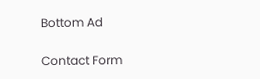Bottom Ad

Contact Form